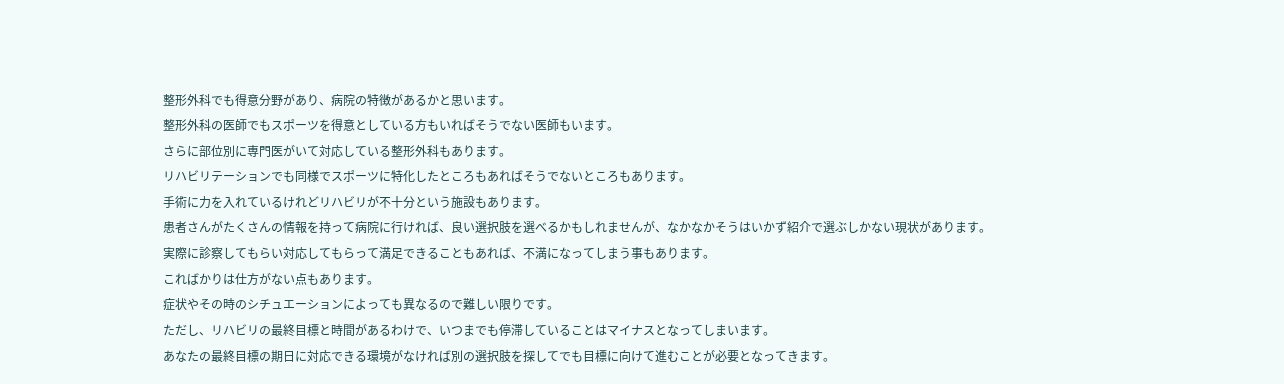整形外科でも得意分野があり、病院の特徴があるかと思います。
整形外科の医師でもスポーツを得意としている方もいればそうでない医師もいます。
さらに部位別に専門医がいて対応している整形外科もあります。
リハビリテーションでも同様でスポーツに特化したところもあればそうでないところもあります。
手術に力を入れているけれどリハビリが不十分という施設もあります。
患者さんがたくさんの情報を持って病院に行ければ、良い選択肢を選べるかもしれませんが、なかなかそうはいかず紹介で選ぶしかない現状があります。
実際に診察してもらい対応してもらって満足できることもあれば、不満になってしまう事もあります。
こればかりは仕方がない点もあります。
症状やその時のシチュエーションによっても異なるので難しい限りです。
ただし、リハビリの最終目標と時間があるわけで、いつまでも停滞していることはマイナスとなってしまいます。
あなたの最終目標の期日に対応できる環境がなければ別の選択肢を探してでも目標に向けて進むことが必要となってきます。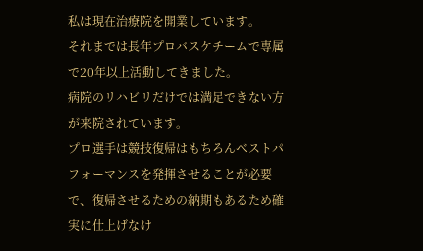私は現在治療院を開業しています。
それまでは長年プロバスケチームで専属で20年以上活動してきました。
病院のリハビリだけでは満足できない方が来院されています。
プロ選手は競技復帰はもちろんベストパフォーマンスを発揮させることが必要で、復帰させるための納期もあるため確実に仕上げなけ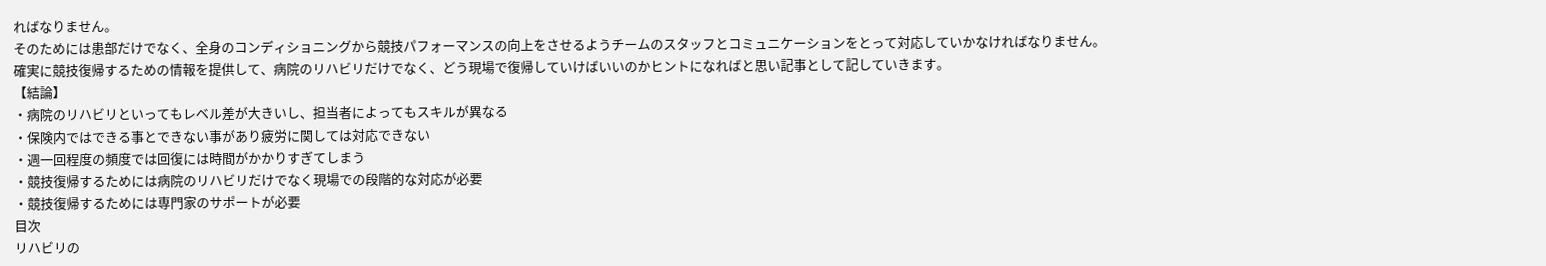ればなりません。
そのためには患部だけでなく、全身のコンディショニングから競技パフォーマンスの向上をさせるようチームのスタッフとコミュニケーションをとって対応していかなければなりません。
確実に競技復帰するための情報を提供して、病院のリハビリだけでなく、どう現場で復帰していけばいいのかヒントになればと思い記事として記していきます。
【結論】
・病院のリハビリといってもレベル差が大きいし、担当者によってもスキルが異なる
・保険内ではできる事とできない事があり疲労に関しては対応できない
・週一回程度の頻度では回復には時間がかかりすぎてしまう
・競技復帰するためには病院のリハビリだけでなく現場での段階的な対応が必要
・競技復帰するためには専門家のサポートが必要
目次
リハビリの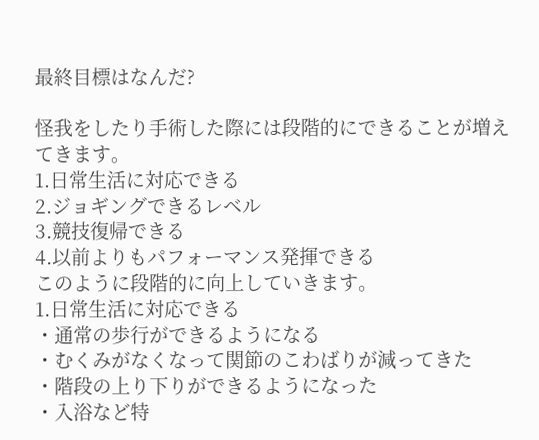最終目標はなんだ?

怪我をしたり手術した際には段階的にできることが増えてきます。
1.日常生活に対応できる
2.ジョギングできるレベル
3.競技復帰できる
4.以前よりもパフォーマンス発揮できる
このように段階的に向上していきます。
1.日常生活に対応できる
・通常の歩行ができるようになる
・むくみがなくなって関節のこわばりが減ってきた
・階段の上り下りができるようになった
・入浴など特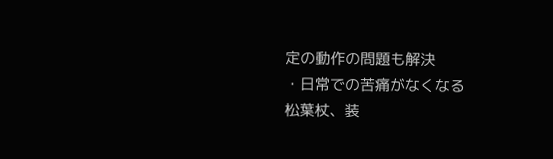定の動作の問題も解決
・日常での苦痛がなくなる
松葉杖、装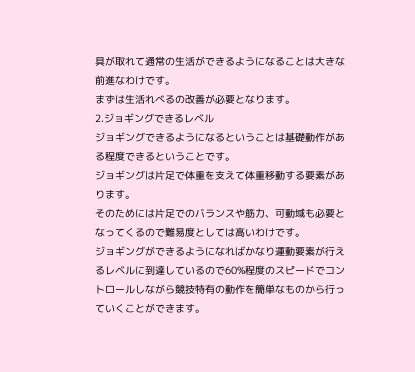具が取れて通常の生活ができるようになることは大きな前進なわけです。
まずは生活れべるの改善が必要となります。
2.ジョギングできるレベル
ジョギングできるようになるということは基礎動作がある程度できるということです。
ジョギングは片足で体重を支えて体重移動する要素があります。
そのためには片足でのバランスや筋力、可動域も必要となってくるので難易度としては高いわけです。
ジョギングができるようになればかなり運動要素が行えるレベルに到達しているので60%程度のスピードでコントロールしながら競技特有の動作を簡単なものから行っていくことができます。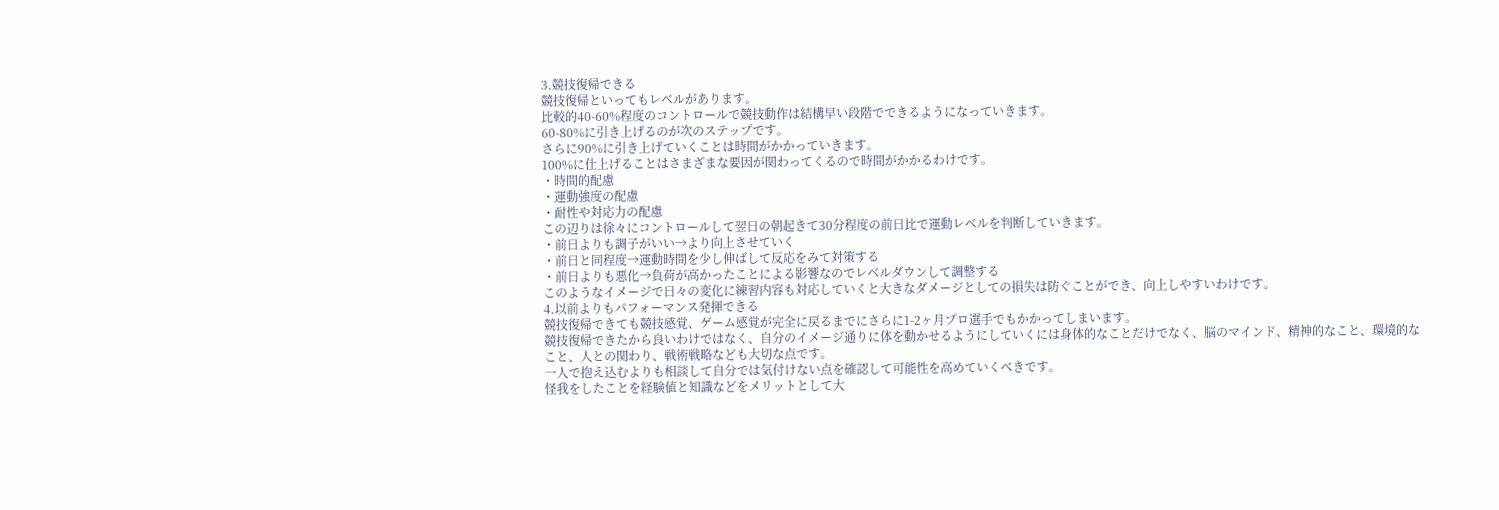3.競技復帰できる
競技復帰といってもレベルがあります。
比較的40-60%程度のコントロールで競技動作は結構早い段階でできるようになっていきます。
60-80%に引き上げるのが次のステップです。
さらに90%に引き上げていくことは時間がかかっていきます。
100%に仕上げることはさまざまな要因が関わってくるので時間がかかるわけです。
・時間的配慮
・運動強度の配慮
・耐性や対応力の配慮
この辺りは徐々にコントロールして翌日の朝起きて30分程度の前日比で運動レベルを判断していきます。
・前日よりも調子がいい→より向上させていく
・前日と同程度→運動時間を少し伸ばして反応をみて対策する
・前日よりも悪化→負荷が高かったことによる影響なのでレベルダウンして調整する
このようなイメージで日々の変化に練習内容も対応していくと大きなダメージとしての損失は防ぐことができ、向上しやすいわけです。
4.以前よりもパフォーマンス発揮できる
競技復帰できても競技感覚、ゲーム感覚が完全に戻るまでにさらに1-2ヶ月プロ選手でもかかってしまいます。
競技復帰できたから良いわけではなく、自分のイメージ通りに体を動かせるようにしていくには身体的なことだけでなく、脳のマインド、精神的なこと、環境的なこと、人との関わり、戦術戦略なども大切な点です。
一人で抱え込むよりも相談して自分では気付けない点を確認して可能性を高めていくべきです。
怪我をしたことを経験値と知識などをメリットとして大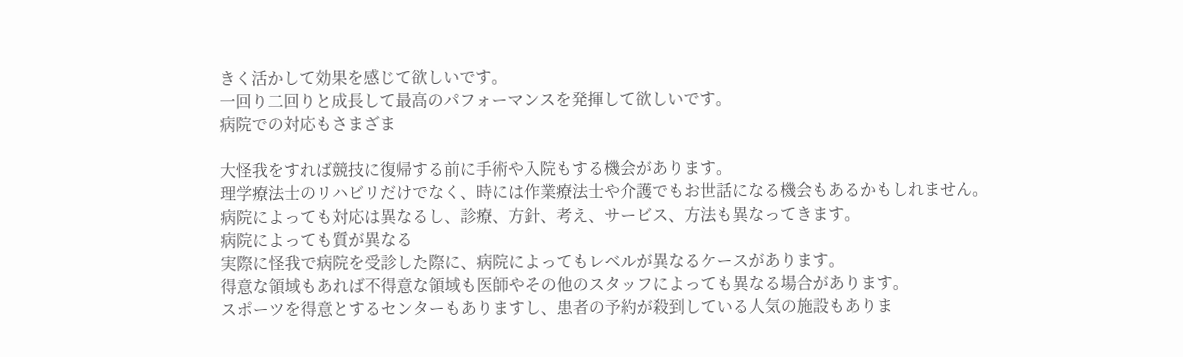きく活かして効果を感じて欲しいです。
一回り二回りと成長して最高のパフォーマンスを発揮して欲しいです。
病院での対応もさまざま

大怪我をすれば競技に復帰する前に手術や入院もする機会があります。
理学療法士のリハビリだけでなく、時には作業療法士や介護でもお世話になる機会もあるかもしれません。
病院によっても対応は異なるし、診療、方針、考え、サービス、方法も異なってきます。
病院によっても質が異なる
実際に怪我で病院を受診した際に、病院によってもレベルが異なるケースがあります。
得意な領域もあれば不得意な領域も医師やその他のスタッフによっても異なる場合があります。
スポーツを得意とするセンターもありますし、患者の予約が殺到している人気の施設もありま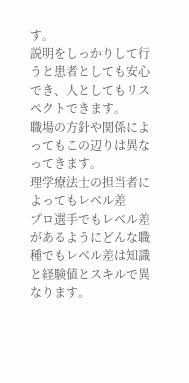す。
説明をしっかりして行うと患者としても安心でき、人としてもリスペクトできます。
職場の方針や関係によってもこの辺りは異なってきます。
理学療法士の担当者によってもレベル差
プロ選手でもレベル差があるようにどんな職種でもレベル差は知識と経験値とスキルで異なります。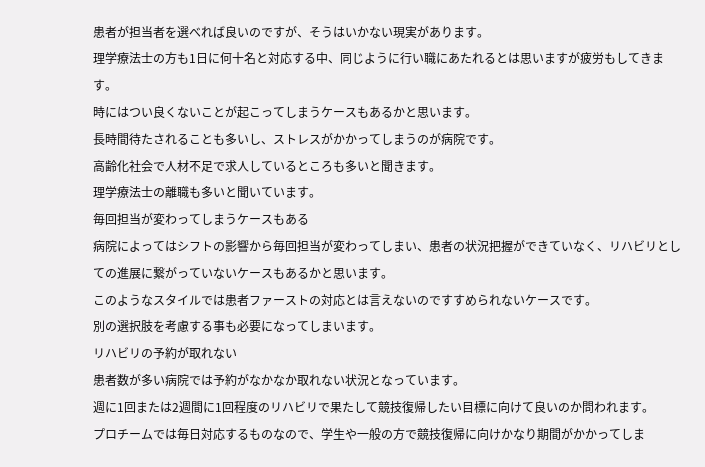患者が担当者を選べれば良いのですが、そうはいかない現実があります。
理学療法士の方も1日に何十名と対応する中、同じように行い職にあたれるとは思いますが疲労もしてきます。
時にはつい良くないことが起こってしまうケースもあるかと思います。
長時間待たされることも多いし、ストレスがかかってしまうのが病院です。
高齢化社会で人材不足で求人しているところも多いと聞きます。
理学療法士の離職も多いと聞いています。
毎回担当が変わってしまうケースもある
病院によってはシフトの影響から毎回担当が変わってしまい、患者の状況把握ができていなく、リハビリとしての進展に繋がっていないケースもあるかと思います。
このようなスタイルでは患者ファーストの対応とは言えないのですすめられないケースです。
別の選択肢を考慮する事も必要になってしまいます。
リハビリの予約が取れない
患者数が多い病院では予約がなかなか取れない状況となっています。
週に1回または2週間に1回程度のリハビリで果たして競技復帰したい目標に向けて良いのか問われます。
プロチームでは毎日対応するものなので、学生や一般の方で競技復帰に向けかなり期間がかかってしま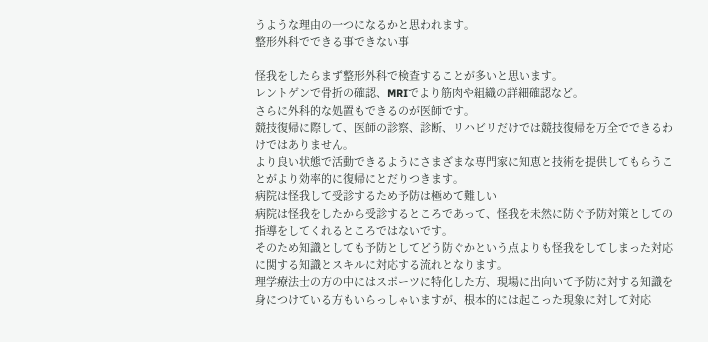うような理由の一つになるかと思われます。
整形外科でできる事できない事

怪我をしたらまず整形外科で検査することが多いと思います。
レントゲンで骨折の確認、MRIでより筋肉や組織の詳細確認など。
さらに外科的な処置もできるのが医師です。
競技復帰に際して、医師の診察、診断、リハビリだけでは競技復帰を万全でできるわけではありません。
より良い状態で活動できるようにさまざまな専門家に知恵と技術を提供してもらうことがより効率的に復帰にとだりつきます。
病院は怪我して受診するため予防は極めて難しい
病院は怪我をしたから受診するところであって、怪我を未然に防ぐ予防対策としての指導をしてくれるところではないです。
そのため知識としても予防としてどう防ぐかという点よりも怪我をしてしまった対応に関する知識とスキルに対応する流れとなります。
理学療法士の方の中にはスポーツに特化した方、現場に出向いて予防に対する知識を身につけている方もいらっしゃいますが、根本的には起こった現象に対して対応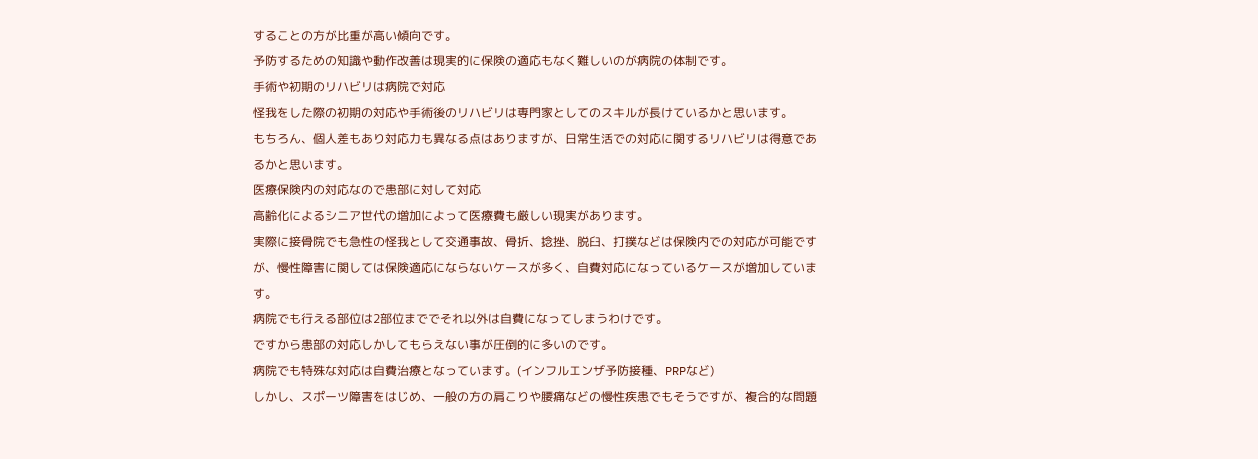することの方が比重が高い傾向です。
予防するための知識や動作改善は現実的に保険の適応もなく難しいのが病院の体制です。
手術や初期のリハビリは病院で対応
怪我をした際の初期の対応や手術後のリハビリは専門家としてのスキルが長けているかと思います。
もちろん、個人差もあり対応力も異なる点はありますが、日常生活での対応に関するリハビリは得意であるかと思います。
医療保険内の対応なので患部に対して対応
高齢化によるシニア世代の増加によって医療費も厳しい現実があります。
実際に接骨院でも急性の怪我として交通事故、骨折、捻挫、脱臼、打撲などは保険内での対応が可能ですが、慢性障害に関しては保険適応にならないケースが多く、自費対応になっているケースが増加しています。
病院でも行える部位は2部位まででそれ以外は自費になってしまうわけです。
ですから患部の対応しかしてもらえない事が圧倒的に多いのです。
病院でも特殊な対応は自費治療となっています。(インフルエンザ予防接種、PRPなど)
しかし、スポーツ障害をはじめ、一般の方の肩こりや腰痛などの慢性疾患でもそうですが、複合的な問題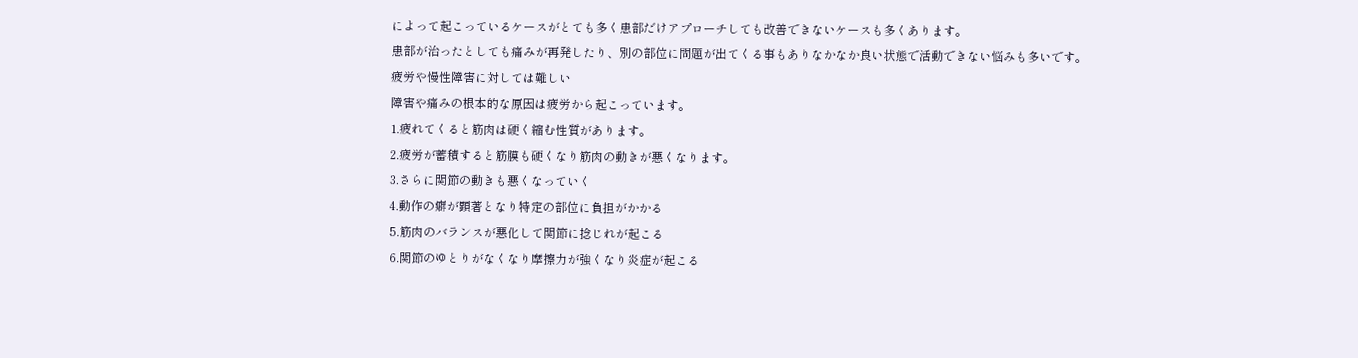によって起こっているケースがとても多く患部だけアプローチしても改善できないケースも多くあります。
患部が治ったとしても痛みが再発したり、別の部位に問題が出てくる事もありなかなか良い状態で活動できない悩みも多いです。
疲労や慢性障害に対しては難しい
障害や痛みの根本的な原因は疲労から起こっています。
1.疲れてくると筋肉は硬く縮む性質があります。
2.疲労が蓄積すると筋膜も硬くなり筋肉の動きが悪くなります。
3.さらに関節の動きも悪くなっていく
4.動作の癖が顕著となり特定の部位に負担がかかる
5.筋肉のバランスが悪化して関節に捻じれが起こる
6.関節のゆとりがなくなり摩擦力が強くなり炎症が起こる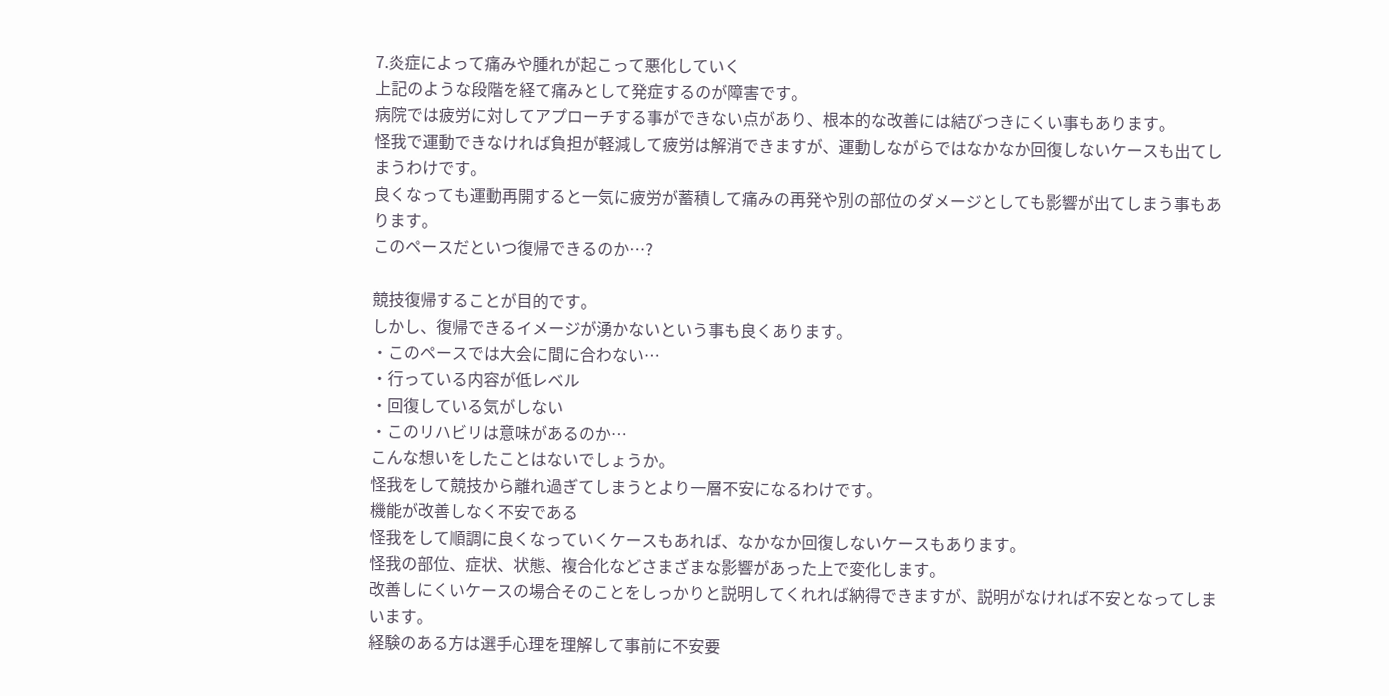7.炎症によって痛みや腫れが起こって悪化していく
上記のような段階を経て痛みとして発症するのが障害です。
病院では疲労に対してアプローチする事ができない点があり、根本的な改善には結びつきにくい事もあります。
怪我で運動できなければ負担が軽減して疲労は解消できますが、運動しながらではなかなか回復しないケースも出てしまうわけです。
良くなっても運動再開すると一気に疲労が蓄積して痛みの再発や別の部位のダメージとしても影響が出てしまう事もあります。
このペースだといつ復帰できるのか…?

競技復帰することが目的です。
しかし、復帰できるイメージが湧かないという事も良くあります。
・このペースでは大会に間に合わない…
・行っている内容が低レベル
・回復している気がしない
・このリハビリは意味があるのか…
こんな想いをしたことはないでしょうか。
怪我をして競技から離れ過ぎてしまうとより一層不安になるわけです。
機能が改善しなく不安である
怪我をして順調に良くなっていくケースもあれば、なかなか回復しないケースもあります。
怪我の部位、症状、状態、複合化などさまざまな影響があった上で変化します。
改善しにくいケースの場合そのことをしっかりと説明してくれれば納得できますが、説明がなければ不安となってしまいます。
経験のある方は選手心理を理解して事前に不安要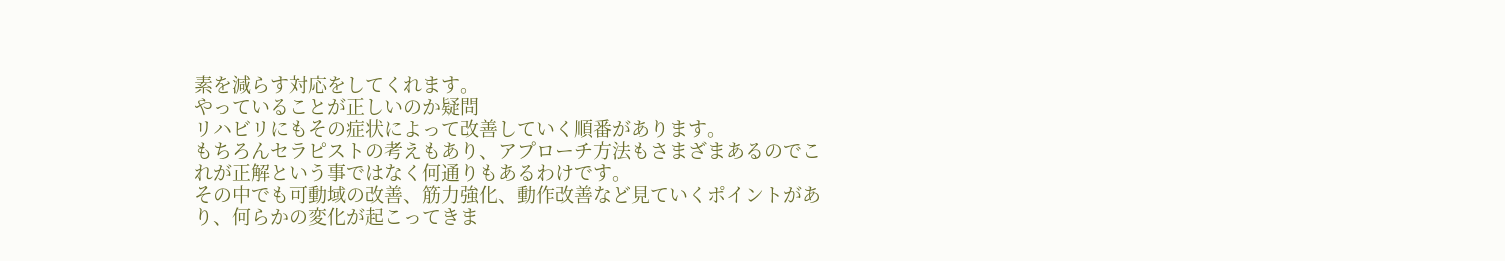素を減らす対応をしてくれます。
やっていることが正しいのか疑問
リハビリにもその症状によって改善していく順番があります。
もちろんセラピストの考えもあり、アプローチ方法もさまざまあるのでこれが正解という事ではなく何通りもあるわけです。
その中でも可動域の改善、筋力強化、動作改善など見ていくポイントがあり、何らかの変化が起こってきま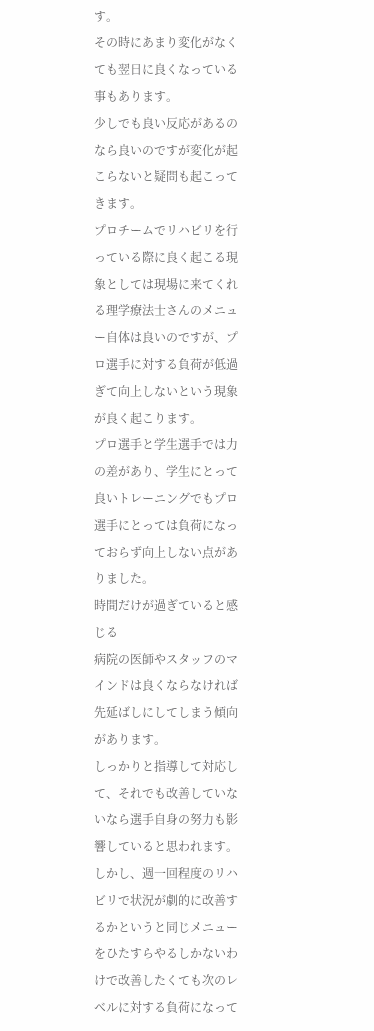す。
その時にあまり変化がなくても翌日に良くなっている事もあります。
少しでも良い反応があるのなら良いのですが変化が起こらないと疑問も起こってきます。
プロチームでリハビリを行っている際に良く起こる現象としては現場に来てくれる理学療法士さんのメニュー自体は良いのですが、プロ選手に対する負荷が低過ぎて向上しないという現象が良く起こります。
プロ選手と学生選手では力の差があり、学生にとって良いトレーニングでもプロ選手にとっては負荷になっておらず向上しない点がありました。
時間だけが過ぎていると感じる
病院の医師やスタッフのマインドは良くならなければ先延ばしにしてしまう傾向があります。
しっかりと指導して対応して、それでも改善していないなら選手自身の努力も影響していると思われます。
しかし、週一回程度のリハビリで状況が劇的に改善するかというと同じメニューをひたすらやるしかないわけで改善したくても次のレベルに対する負荷になって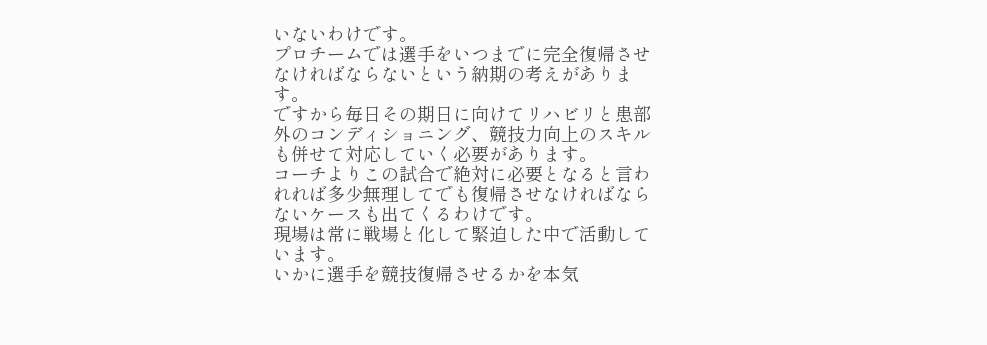いないわけです。
プロチームでは選手をいつまでに完全復帰させなければならないという納期の考えがあります。
ですから毎日その期日に向けてリハビリと患部外のコンディショニング、競技力向上のスキルも併せて対応していく必要があります。
コーチよりこの試合で絶対に必要となると言われれば多少無理してでも復帰させなければならないケースも出てくるわけです。
現場は常に戦場と化して緊迫した中で活動しています。
いかに選手を競技復帰させるかを本気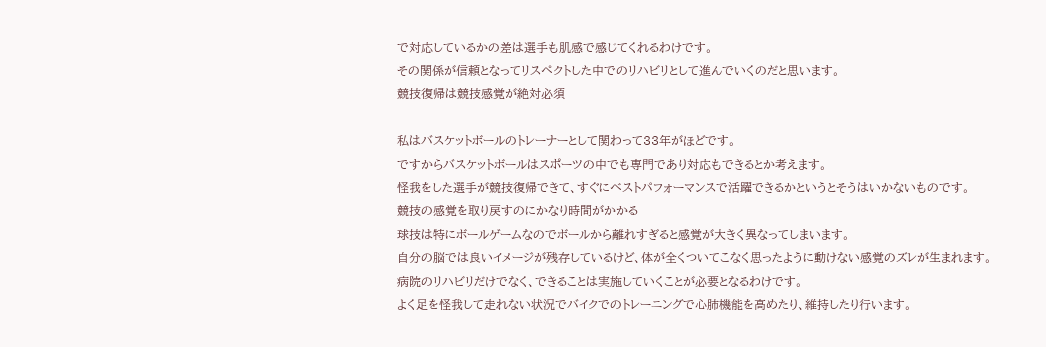で対応しているかの差は選手も肌感で感じてくれるわけです。
その関係が信頼となってリスペクトした中でのリハビリとして進んでいくのだと思います。
競技復帰は競技感覚が絶対必須

私はバスケットボールのトレーナーとして関わって33年がほどです。
ですからバスケットボールはスポーツの中でも専門であり対応もできるとか考えます。
怪我をした選手が競技復帰できて、すぐにベストパフォーマンスで活躍できるかというとそうはいかないものです。
競技の感覚を取り戻すのにかなり時間がかかる
球技は特にボールゲームなのでボールから離れすぎると感覚が大きく異なってしまいます。
自分の脳では良いイメージが残存しているけど、体が全くついてこなく思ったように動けない感覚のズレが生まれます。
病院のリハビリだけでなく、できることは実施していくことが必要となるわけです。
よく足を怪我して走れない状況でバイクでのトレーニングで心肺機能を高めたり、維持したり行います。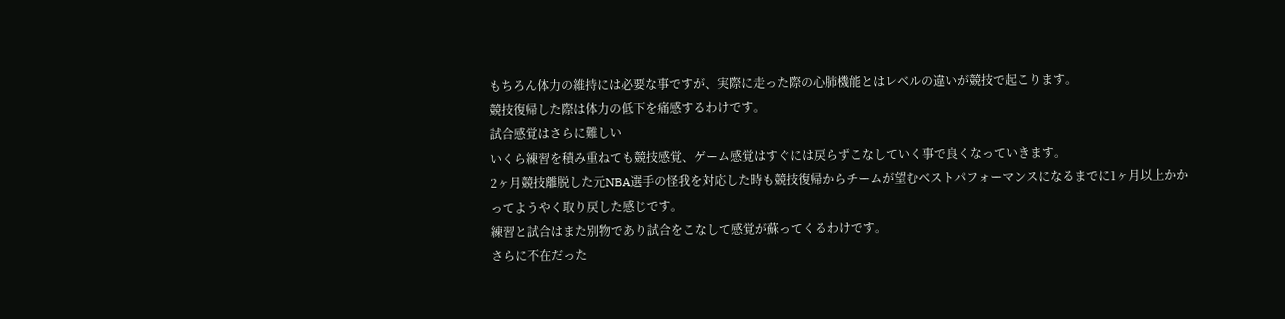もちろん体力の維持には必要な事ですが、実際に走った際の心肺機能とはレベルの違いが競技で起こります。
競技復帰した際は体力の低下を痛感するわけです。
試合感覚はさらに難しい
いくら練習を積み重ねても競技感覚、ゲーム感覚はすぐには戻らずこなしていく事で良くなっていきます。
2ヶ月競技離脱した元NBA選手の怪我を対応した時も競技復帰からチームが望むベストパフォーマンスになるまでに1ヶ月以上かかってようやく取り戻した感じです。
練習と試合はまた別物であり試合をこなして感覚が蘇ってくるわけです。
さらに不在だった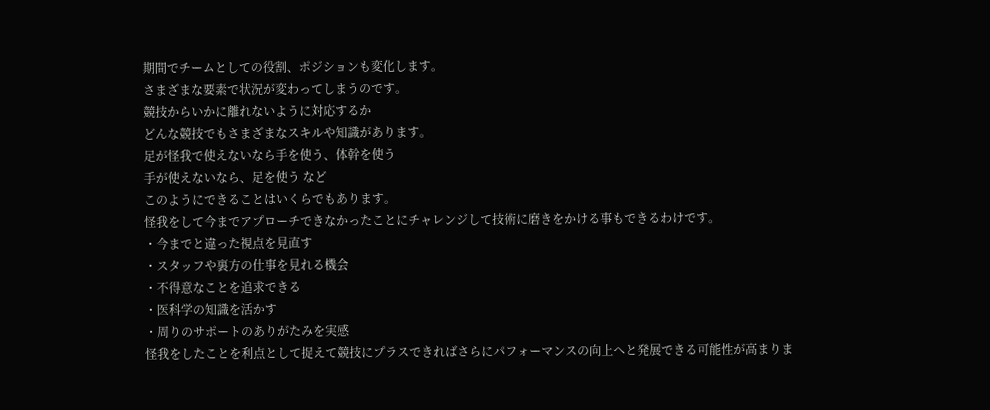期間でチームとしての役割、ポジションも変化します。
さまざまな要素で状況が変わってしまうのです。
競技からいかに離れないように対応するか
どんな競技でもさまざまなスキルや知識があります。
足が怪我で使えないなら手を使う、体幹を使う
手が使えないなら、足を使う など
このようにできることはいくらでもあります。
怪我をして今までアプローチできなかったことにチャレンジして技術に磨きをかける事もできるわけです。
・今までと違った視点を見直す
・スタッフや裏方の仕事を見れる機会
・不得意なことを追求できる
・医科学の知識を活かす
・周りのサポートのありがたみを実感
怪我をしたことを利点として捉えて競技にプラスできればさらにパフォーマンスの向上へと発展できる可能性が高まりま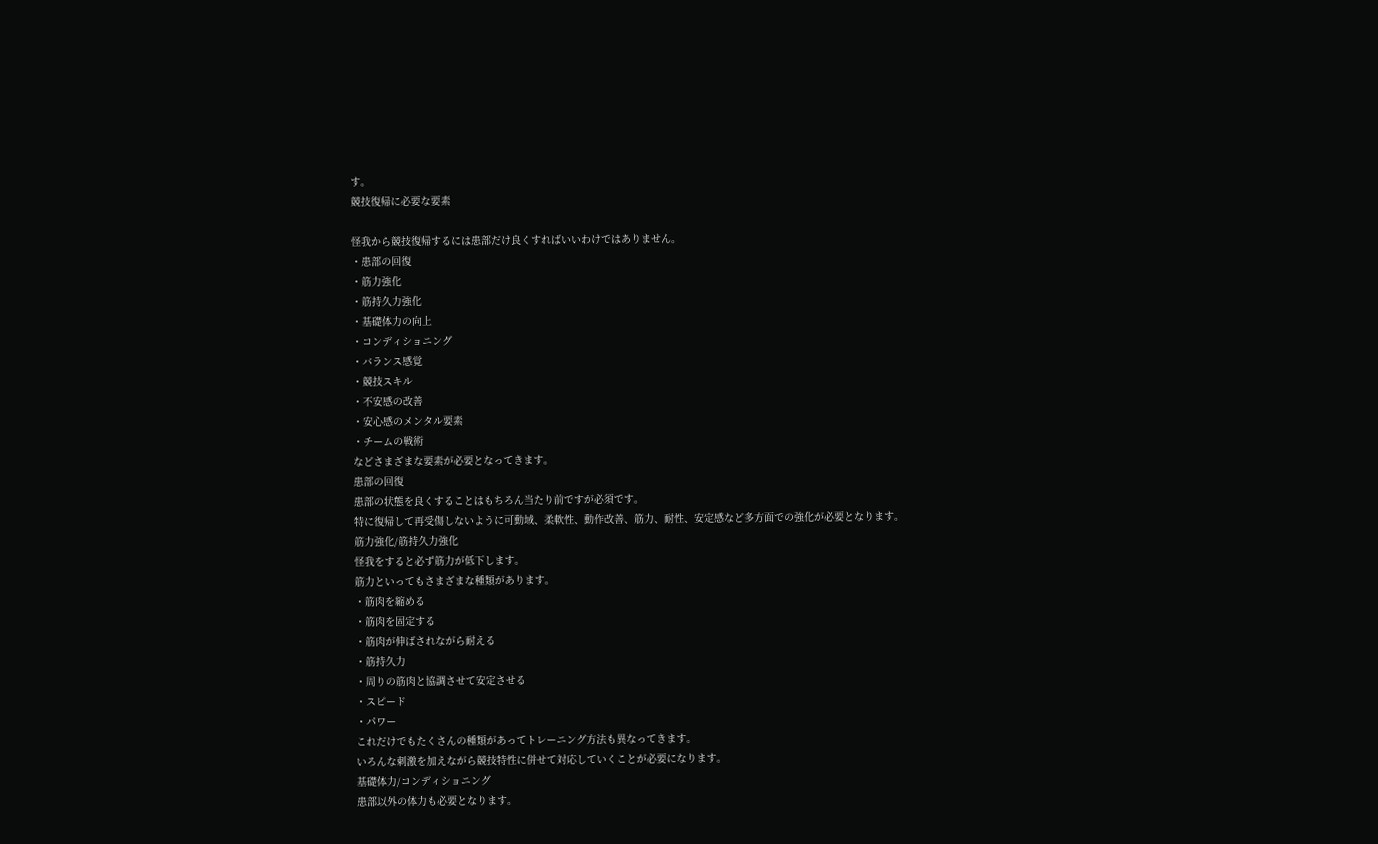す。
競技復帰に必要な要素

怪我から競技復帰するには患部だけ良くすればいいわけではありません。
・患部の回復
・筋力強化
・筋持久力強化
・基礎体力の向上
・コンディショニング
・バランス感覚
・競技スキル
・不安感の改善
・安心感のメンタル要素
・チームの戦術
などさまざまな要素が必要となってきます。
患部の回復
患部の状態を良くすることはもちろん当たり前ですが必須です。
特に復帰して再受傷しないように可動域、柔軟性、動作改善、筋力、耐性、安定感など多方面での強化が必要となります。
筋力強化/筋持久力強化
怪我をすると必ず筋力が低下します。
筋力といってもさまざまな種類があります。
・筋肉を縮める
・筋肉を固定する
・筋肉が伸ばされながら耐える
・筋持久力
・周りの筋肉と協調させて安定させる
・スピード
・パワー
これだけでもたくさんの種類があってトレーニング方法も異なってきます。
いろんな刺激を加えながら競技特性に併せて対応していくことが必要になります。
基礎体力/コンディショニング
患部以外の体力も必要となります。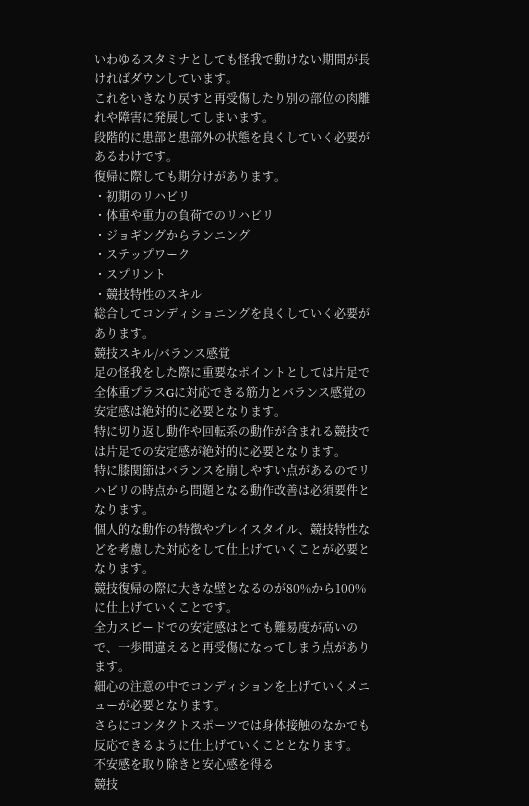いわゆるスタミナとしても怪我で動けない期間が長ければダウンしています。
これをいきなり戻すと再受傷したり別の部位の肉離れや障害に発展してしまいます。
段階的に患部と患部外の状態を良くしていく必要があるわけです。
復帰に際しても期分けがあります。
・初期のリハビリ
・体重や重力の負荷でのリハビリ
・ジョギングからランニング
・ステップワーク
・スプリント
・競技特性のスキル
総合してコンディショニングを良くしていく必要があります。
競技スキル/バランス感覚
足の怪我をした際に重要なポイントとしては片足で全体重プラスGに対応できる筋力とバランス感覚の安定感は絶対的に必要となります。
特に切り返し動作や回転系の動作が含まれる競技では片足での安定感が絶対的に必要となります。
特に膝関節はバランスを崩しやすい点があるのでリハビリの時点から問題となる動作改善は必須要件となります。
個人的な動作の特徴やプレイスタイル、競技特性などを考慮した対応をして仕上げていくことが必要となります。
競技復帰の際に大きな壁となるのが80%から100%に仕上げていくことです。
全力スピードでの安定感はとても難易度が高いので、一歩間違えると再受傷になってしまう点があります。
細心の注意の中でコンディションを上げていくメニューが必要となります。
さらにコンタクトスポーツでは身体接触のなかでも反応できるように仕上げていくこととなります。
不安感を取り除きと安心感を得る
競技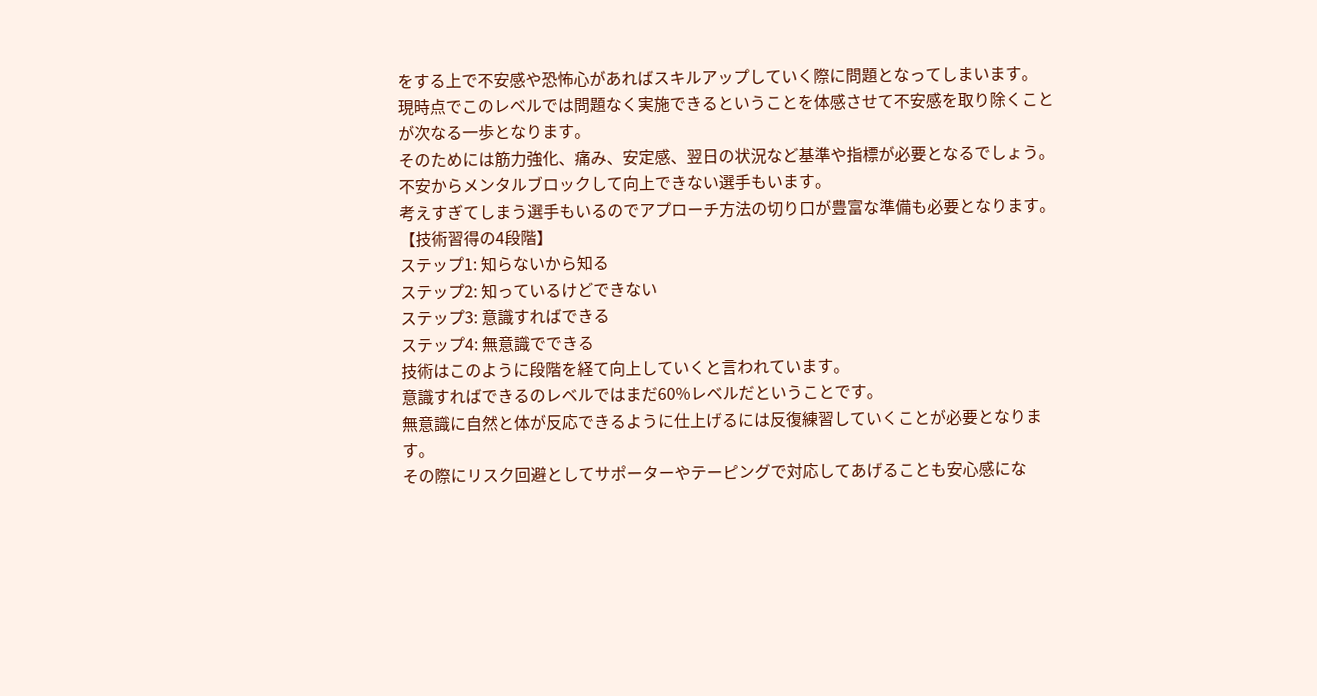をする上で不安感や恐怖心があればスキルアップしていく際に問題となってしまいます。
現時点でこのレベルでは問題なく実施できるということを体感させて不安感を取り除くことが次なる一歩となります。
そのためには筋力強化、痛み、安定感、翌日の状況など基準や指標が必要となるでしょう。
不安からメンタルブロックして向上できない選手もいます。
考えすぎてしまう選手もいるのでアプローチ方法の切り口が豊富な準備も必要となります。
【技術習得の4段階】
ステップ1: 知らないから知る
ステップ2: 知っているけどできない
ステップ3: 意識すればできる
ステップ4: 無意識でできる
技術はこのように段階を経て向上していくと言われています。
意識すればできるのレベルではまだ60%レベルだということです。
無意識に自然と体が反応できるように仕上げるには反復練習していくことが必要となります。
その際にリスク回避としてサポーターやテーピングで対応してあげることも安心感にな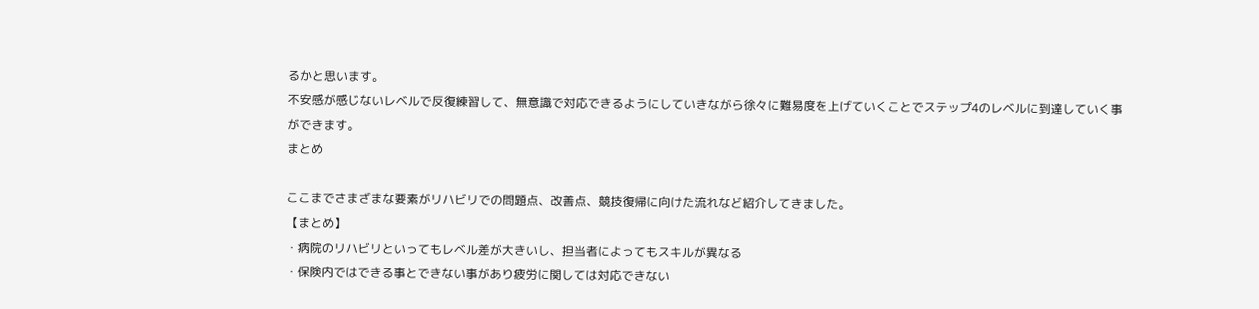るかと思います。
不安感が感じないレベルで反復練習して、無意識で対応できるようにしていきながら徐々に難易度を上げていくことでステップ4のレベルに到達していく事ができます。
まとめ

ここまでさまざまな要素がリハビリでの問題点、改善点、競技復帰に向けた流れなど紹介してきました。
【まとめ】
・病院のリハビリといってもレベル差が大きいし、担当者によってもスキルが異なる
・保険内ではできる事とできない事があり疲労に関しては対応できない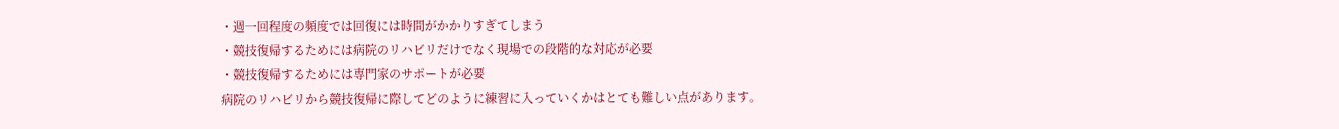・週一回程度の頻度では回復には時間がかかりすぎてしまう
・競技復帰するためには病院のリハビリだけでなく現場での段階的な対応が必要
・競技復帰するためには専門家のサポートが必要
病院のリハビリから競技復帰に際してどのように練習に入っていくかはとても難しい点があります。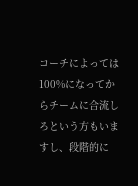コーチによっては100%になってからチームに合流しろという方もいますし、段階的に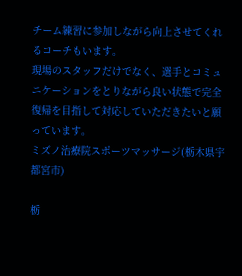チーム練習に参加しながら向上させてくれるコーチもいます。
現場のスタッフだけでなく、選手とコミュニケーションをとりながら良い状態で完全復帰を目指して対応していただきたいと願っています。
ミズノ治療院スポーツマッサージ(栃木県宇都宮市)

栃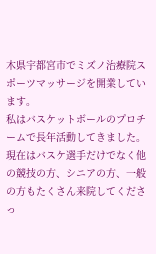木県宇都宮市でミズノ治療院スポーツマッサージを開業しています。
私はバスケットボールのプロチームで長年活動してきました。
現在はバスケ選手だけでなく他の競技の方、シニアの方、一般の方もたくさん来院してくださっ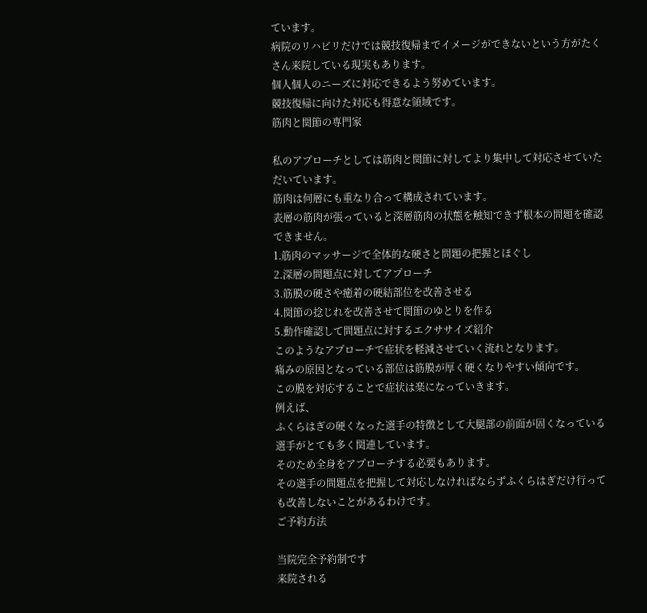ています。
病院のリハビリだけでは競技復帰までイメージができないという方がたくさん来院している現実もあります。
個人個人のニーズに対応できるよう努めています。
競技復帰に向けた対応も得意な領域です。
筋肉と関節の専門家

私のアプローチとしては筋肉と関節に対してより集中して対応させていただいています。
筋肉は何層にも重なり合って構成されています。
表層の筋肉が張っていると深層筋肉の状態を触知できず根本の問題を確認できません。
1.筋肉のマッサージで全体的な硬さと問題の把握とほぐし
2.深層の問題点に対してアプローチ
3.筋膜の硬さや癒着の硬結部位を改善させる
4.関節の捻じれを改善させて関節のゆとりを作る
5.動作確認して問題点に対するエクササイズ紹介
このようなアプローチで症状を軽減させていく流れとなります。
痛みの原因となっている部位は筋膜が厚く硬くなりやすい傾向です。
この膜を対応することで症状は楽になっていきます。
例えば、
ふくらはぎの硬くなった選手の特徴として大腿部の前面が固くなっている選手がとても多く関連しています。
そのため全身をアプローチする必要もあります。
その選手の問題点を把握して対応しなければならずふくらはぎだけ行っても改善しないことがあるわけです。
ご予約方法

当院完全予約制です
来院される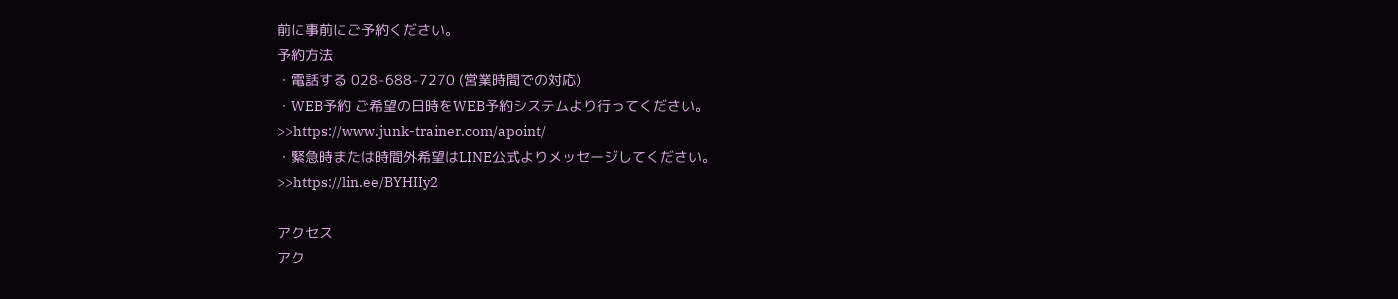前に事前にご予約ください。
予約方法
・電話する 028-688-7270 (営業時間での対応)
・WEB予約 ご希望の日時をWEB予約システムより行ってください。
>>https://www.junk-trainer.com/apoint/
・緊急時または時間外希望はLINE公式よりメッセージしてください。
>>https://lin.ee/BYHIIy2

アクセス
アク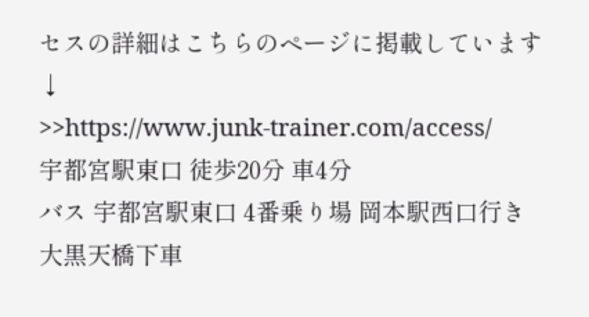セスの詳細はこちらのページに掲載しています↓
>>https://www.junk-trainer.com/access/
宇都宮駅東口 徒歩20分 車4分
バス 宇都宮駅東口 4番乗り場 岡本駅西口行き 大黒天橋下車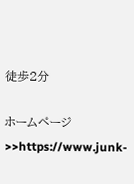徒歩2分

ホームページ
>>https://www.junk-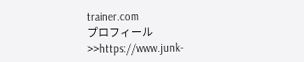trainer.com
プロフィール
>>https://www.junk-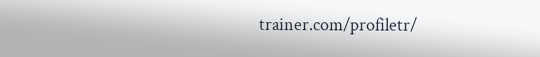trainer.com/profiletr/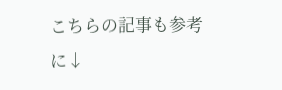こちらの記事も参考に↓